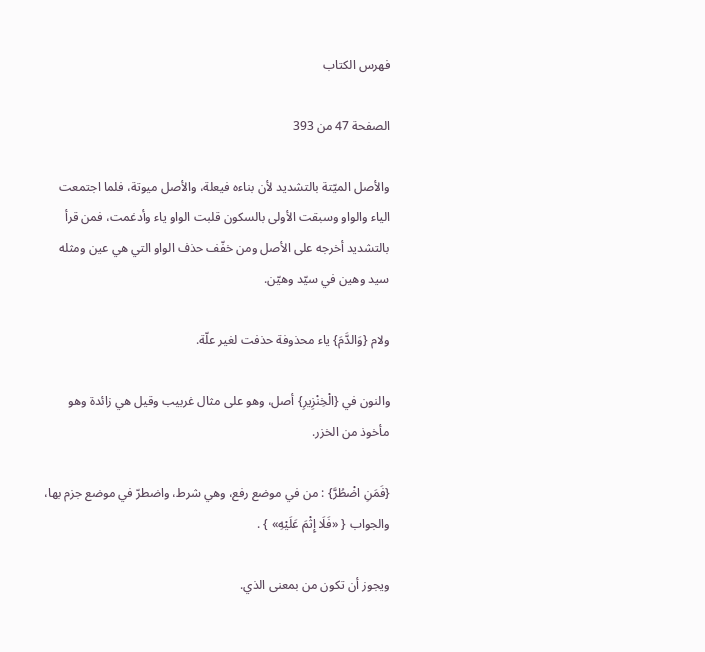فهرس الكتاب

الصفحة 47 من 393

والأصل الميّتة بالتشديد لأن بناءه فيعلة، والأصل ميوتة، فلما اجتمعت الياء والواو وسبقت الأولى بالسكون قلبت الواو ياء وأدغمت، فمن قرأ بالتشديد أخرجه على الأصل ومن خفّف حذف الواو التي هي عين ومثله سيد وهين في سيّد وهيّن.

ولام {وَالدَّمَ} ياء محذوفة حذفت لغير علّة.

والنون في {الْخِنْزِيرِ} أصل، وهو على مثال غربيب وقيل هي زائدة وهو مأخوذ من الخزر.

{فَمَنِ اضْطُرَّ} : من في موضع رفع، وهي شرط، واضطرّ في موضع جزم بها، والجواب { «فَلَا إِثْمَ عَلَيْهِ» } .

ويجوز أن تكون من بمعنى الذي.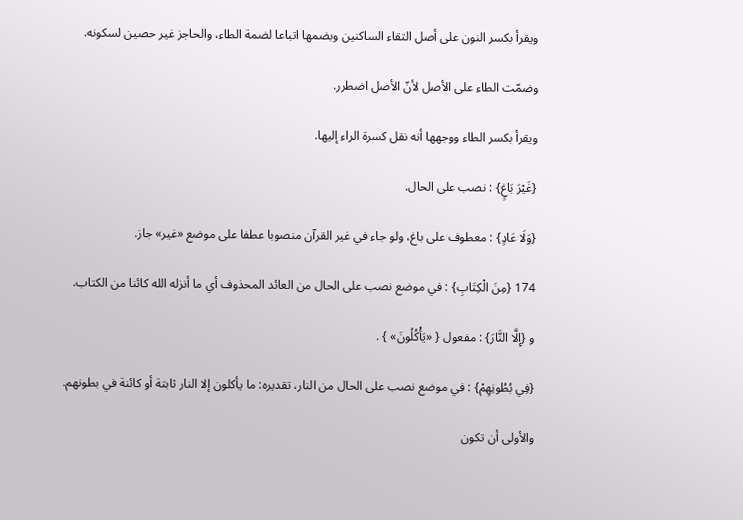ويقرأ بكسر النون على أصل التقاء الساكنين وبضمها اتباعا لضمة الطاء، والحاجز غير حصين لسكونه.

وضمّت الطاء على الأصل لأنّ الأصل اضطرر.

ويقرأ بكسر الطاء ووجهها أنه نقل كسرة الراء إليها.

{غَيْرَ بَاغٍ} : نصب على الحال.

{وَلَا عَادٍ} : معطوف على باغ، ولو جاء في غير القرآن منصوبا عطفا على موضع «غير» جاز.

174 {مِنَ الْكِتَابِ} : في موضع نصب على الحال من العائد المحذوف أي ما أنزله الله كائنا من الكتاب.

و {إِلَّا النَّارَ} : مفعول { «يَأْكُلُونَ» } .

{فِي بُطُونِهِمْ} : في موضع نصب على الحال من النار، تقديره: ما يأكلون إلا النار ثابتة أو كائنة في بطونهم.

والأولى أن تكون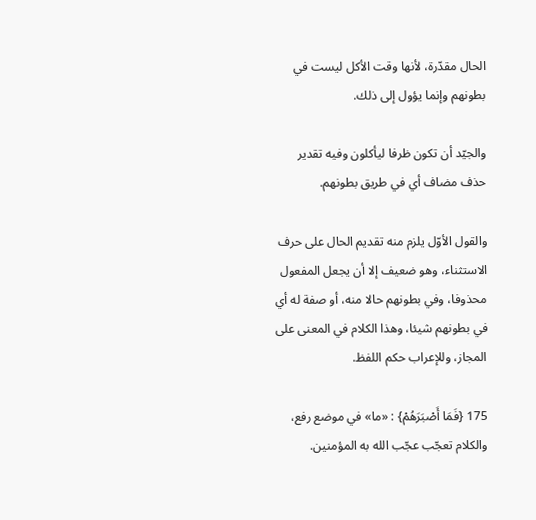الحال مقدّرة، لأنها وقت الأكل ليست في بطونهم وإنما يؤول إلى ذلك.

والجيّد أن تكون ظرفا ليأكلون وفيه تقدير حذف مضاف أي في طريق بطونهم.

والقول الأوّل يلزم منه تقديم الحال على حرف الاستثناء، وهو ضعيف إلا أن يجعل المفعول محذوفا، وفي بطونهم حالا منه، أو صفة له أي في بطونهم شيئا، وهذا الكلام في المعنى على المجاز، وللإعراب حكم اللفظ.

175 {فَمَا أَصْبَرَهُمْ} : «ما» في موضع رفع، والكلام تعجّب عجّب الله به المؤمنين.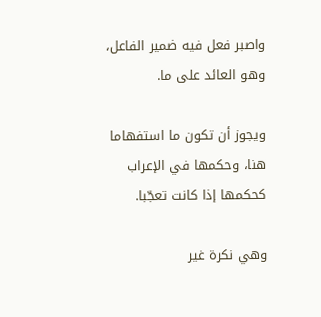واصبر فعل فيه ضمير الفاعل، وهو العائد على ما.

ويجوز أن تكون ما استفهاما هنا، وحكمها في الإعراب كحكمها إذا كانت تعجّبا.

وهي نكرة غير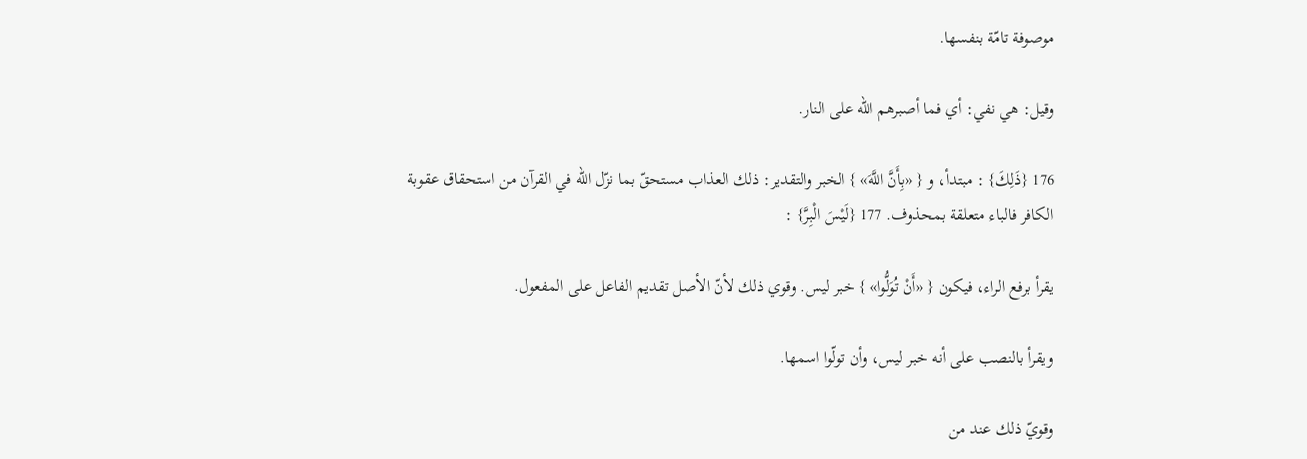موصوفة تامّة بنفسها.

وقيل: هي نفي: أي فما أصبرهم الله على النار.

176 {ذَلِكَ} : مبتدأ، و { «بِأَنَّ اللَّهَ» } الخبر والتقدير: ذلك العذاب مستحقّ بما نزّل الله في القرآن من استحقاق عقوبة الكافر فالباء متعلقة بمحذوف. 177 {لَيْسَ الْبِرَّ} :

يقرأ برفع الراء، فيكون { «أَنْ تُوَلُّوا» } خبر ليس. وقوي ذلك لأنّ الأصل تقديم الفاعل على المفعول.

ويقرأ بالنصب على أنه خبر ليس، وأن تولّوا اسمها.

وقويّ ذلك عند من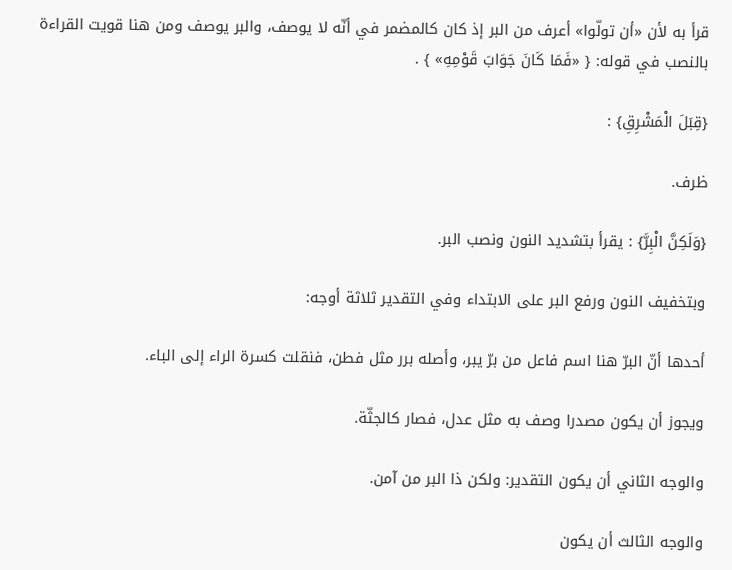قرأ به لأن «أن تولّوا» أعرف من البر إذ كان كالمضمر في أنّه لا يوصف، والبر يوصف ومن هنا قويت القراءة بالنصب في قوله: { «فَمَا كَانَ جَوَابَ قَوْمِهِ» } .

{قِبَلَ الْمَشْرِقِ} :

ظرف.

{وَلَكِنَّ الْبِرَّ} : يقرأ بتشديد النون ونصب البر.

وبتخفيف النون ورفع البر على الابتداء وفي التقدير ثلاثة أوجه:

أحدها أنّ البرّ هنا اسم فاعل من برّ يبر، وأصله برر مثل فطن، فنقلت كسرة الراء إلى الباء.

ويجوز أن يكون مصدرا وصف به مثل عدل، فصار كالجثّة.

والوجه الثاني أن يكون التقدير: ولكن ذا البر من آمن.

والوجه الثالث أن يكون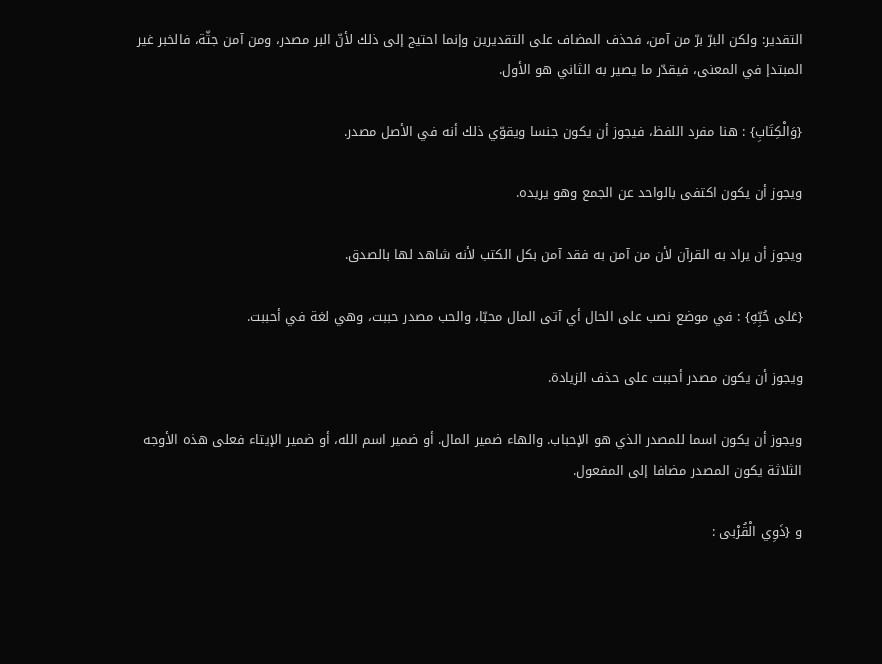التقدير: ولكن البرّ برّ من آمن، فحذف المضاف على التقديرين وإنما احتيج إلى ذلك لأنّ البر مصدر، ومن آمن جثّة، فالخبر غير المبتدإ في المعنى، فيقدّر ما يصير به الثاني هو الأول.

{وَالْكِتَابِ} : هنا مفرد اللفظ، فيجوز أن يكون جنسا ويقوّي ذلك أنه في الأصل مصدر.

ويجوز أن يكون اكتفى بالواحد عن الجمع وهو يريده.

ويجوز أن يراد به القرآن لأن من آمن به فقد آمن بكل الكتب لأنه شاهد لها بالصدق.

{عَلى حُبِّهِ} : في موضع نصب على الحال أي آتى المال محبّا، والحب مصدر حببت، وهي لغة في أحببت.

ويجوز أن يكون مصدر أحببت على حذف الزيادة.

ويجوز أن يكون اسما للمصدر الذي هو الإحباب. والهاء ضمير المال. أو ضمير اسم الله، أو ضمير الإيتاء فعلى هذه الأوجه الثلاثة يكون المصدر مضافا إلى المفعول.

و {ذَوِي الْقُرْبى :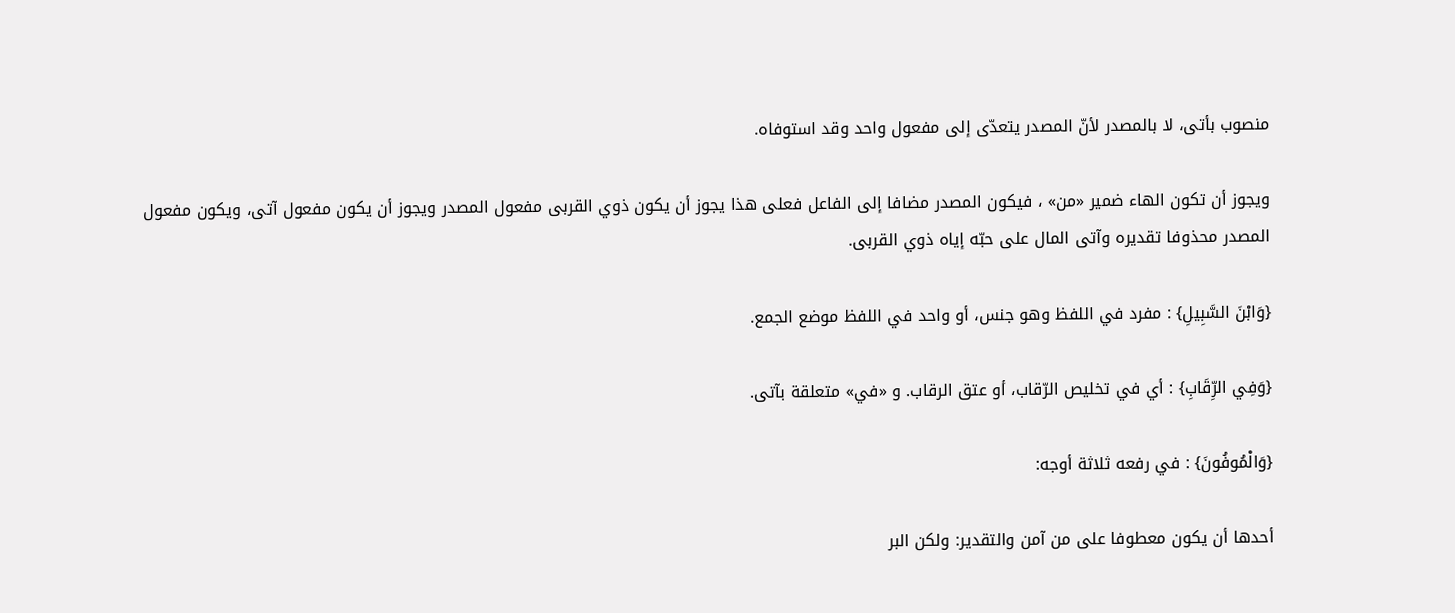منصوب بأتى، لا بالمصدر لأنّ المصدر يتعدّى إلى مفعول واحد وقد استوفاه.

ويجوز أن تكون الهاء ضمير «من» ، فيكون المصدر مضافا إلى الفاعل فعلى هذا يجوز أن يكون ذوي القربى مفعول المصدر ويجوز أن يكون مفعول آتى، ويكون مفعول المصدر محذوفا تقديره وآتى المال على حبّه إياه ذوي القربى.

{وَابْنَ السَّبِيلِ} : مفرد في اللفظ وهو جنس، أو واحد في اللفظ موضع الجمع.

{وَفِي الرِّقَابِ} : أي في تخليص الرّقاب، أو عتق الرقاب. و «في» متعلقة بآتى.

{وَالْمُوفُونَ} : في رفعه ثلاثة أوجه:

أحدها أن يكون معطوفا على من آمن والتقدير: ولكن البر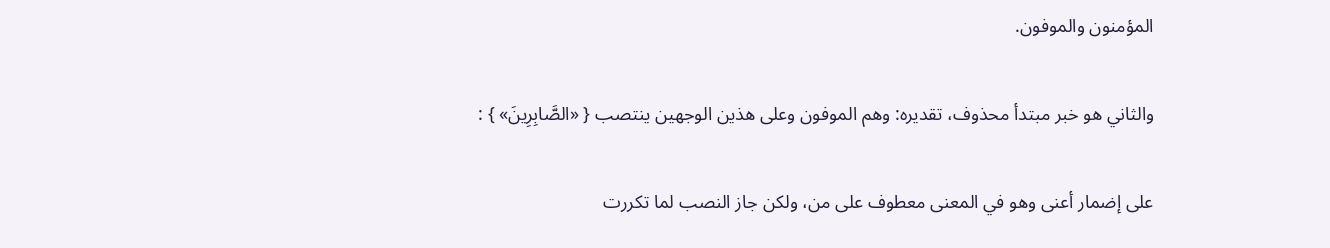المؤمنون والموفون.

والثاني هو خبر مبتدأ محذوف، تقديره: وهم الموفون وعلى هذين الوجهين ينتصب { «الصَّابِرِينَ» } :

على إضمار أعنى وهو في المعنى معطوف على من، ولكن جاز النصب لما تكررت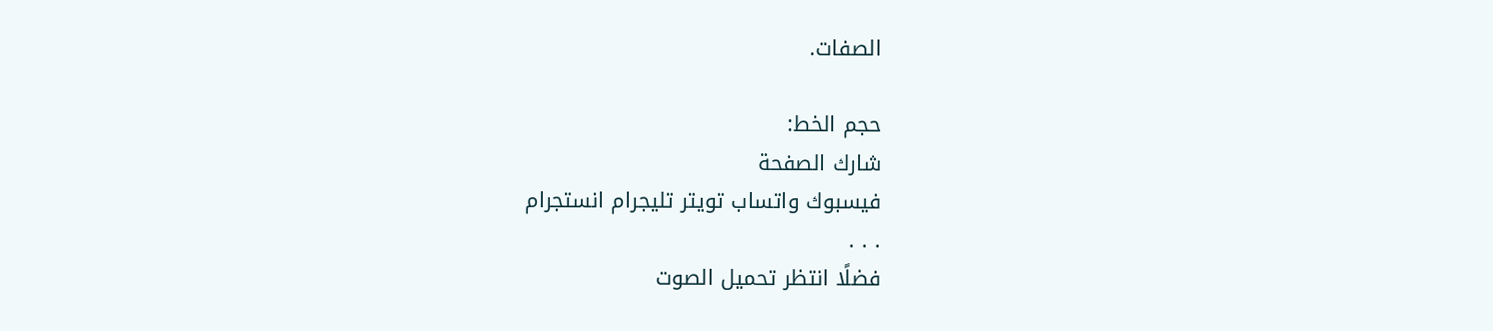الصفات.

حجم الخط:
شارك الصفحة
فيسبوك واتساب تويتر تليجرام انستجرام
. . .
فضلًا انتظر تحميل الصوت